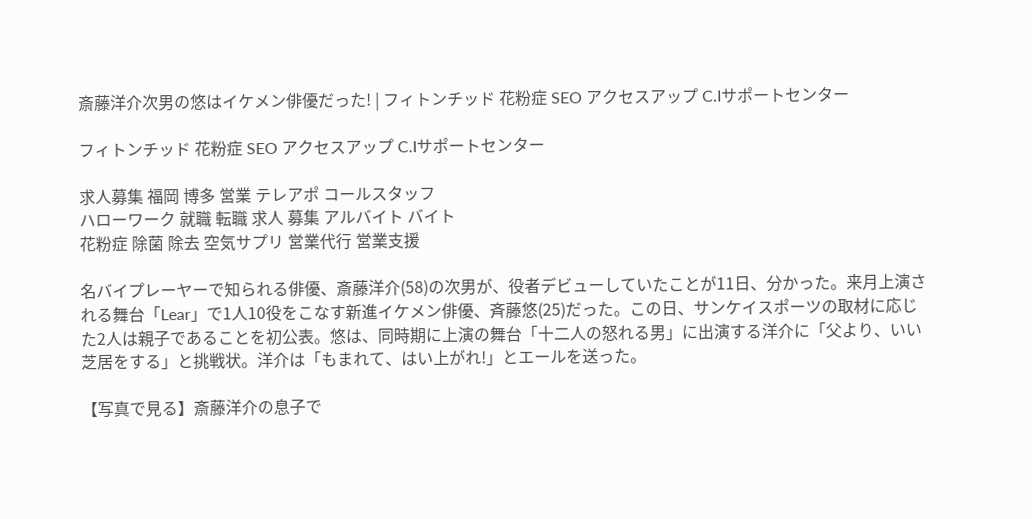斎藤洋介次男の悠はイケメン俳優だった! | フィトンチッド 花粉症 SEO アクセスアップ C.Iサポートセンター

フィトンチッド 花粉症 SEO アクセスアップ C.Iサポートセンター

求人募集 福岡 博多 営業 テレアポ コールスタッフ
ハローワーク 就職 転職 求人 募集 アルバイト バイト
花粉症 除菌 除去 空気サプリ 営業代行 営業支援

名バイプレーヤーで知られる俳優、斎藤洋介(58)の次男が、役者デビューしていたことが11日、分かった。来月上演される舞台「Lear」で1人10役をこなす新進イケメン俳優、斉藤悠(25)だった。この日、サンケイスポーツの取材に応じた2人は親子であることを初公表。悠は、同時期に上演の舞台「十二人の怒れる男」に出演する洋介に「父より、いい芝居をする」と挑戦状。洋介は「もまれて、はい上がれ!」とエールを送った。

【写真で見る】斎藤洋介の息子で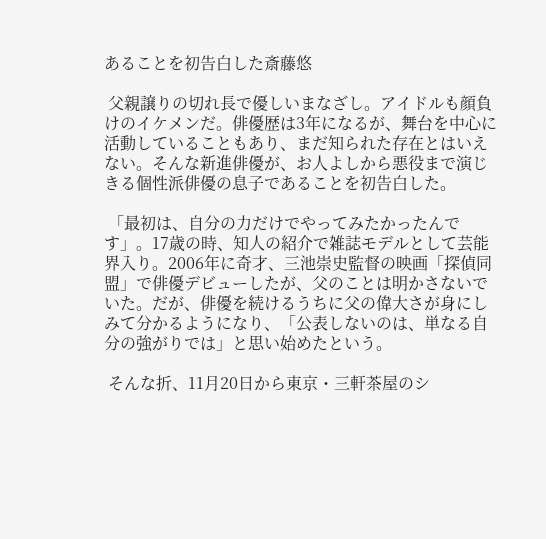あることを初告白した斎藤悠

 父親譲りの切れ長で優しいまなざし。アイドルも顔負けのイケメンだ。俳優歴は3年になるが、舞台を中心に活動していることもあり、まだ知られた存在とはいえない。そんな新進俳優が、お人よしから悪役まで演じきる個性派俳優の息子であることを初告白した。

 「最初は、自分の力だけでやってみたかったんです」。17歳の時、知人の紹介で雑誌モデルとして芸能界入り。2006年に奇才、三池崇史監督の映画「探偵同盟」で俳優デビューしたが、父のことは明かさないでいた。だが、俳優を続けるうちに父の偉大さが身にしみて分かるようになり、「公表しないのは、単なる自分の強がりでは」と思い始めたという。

 そんな折、11月20日から東京・三軒茶屋のシ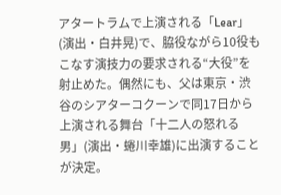アタートラムで上演される「Lear」(演出・白井晃)で、脇役ながら10役もこなす演技力の要求される“大役”を射止めた。偶然にも、父は東京・渋谷のシアターコクーンで同17日から上演される舞台「十二人の怒れる男」(演出・蜷川幸雄)に出演することが決定。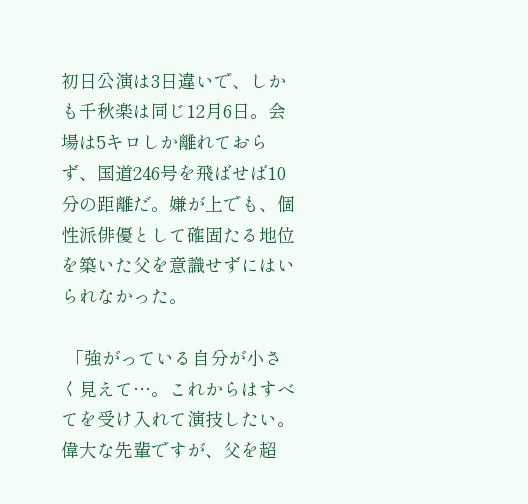初日公演は3日違いで、しかも千秋楽は同じ12月6日。会場は5キロしか離れておらず、国道246号を飛ばせば10分の距離だ。嫌が上でも、個性派俳優として確固たる地位を築いた父を意識せずにはいられなかった。

 「強がっている自分が小さく見えて…。これからはすべてを受け入れて演技したい。偉大な先輩ですが、父を超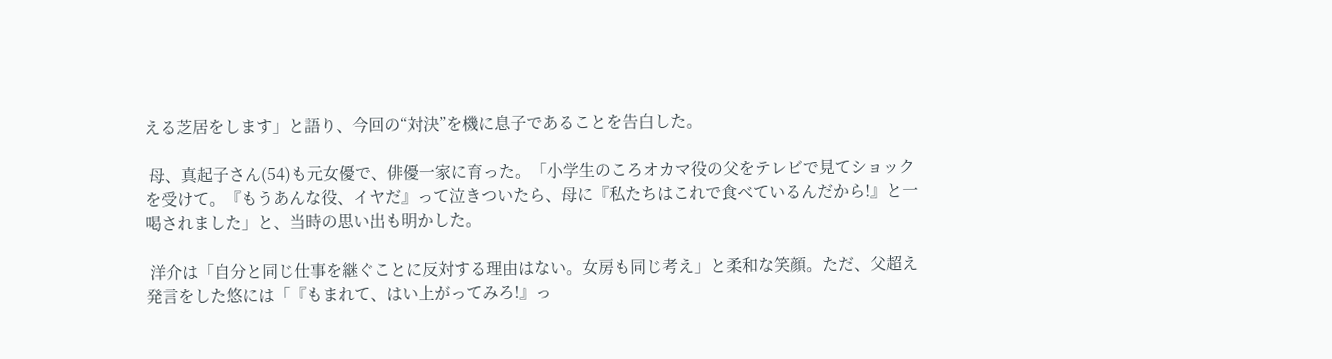える芝居をします」と語り、今回の“対決”を機に息子であることを告白した。

 母、真起子さん(54)も元女優で、俳優一家に育った。「小学生のころオカマ役の父をテレビで見てショックを受けて。『もうあんな役、イヤだ』って泣きついたら、母に『私たちはこれで食べているんだから!』と一喝されました」と、当時の思い出も明かした。

 洋介は「自分と同じ仕事を継ぐことに反対する理由はない。女房も同じ考え」と柔和な笑顔。ただ、父超え発言をした悠には「『もまれて、はい上がってみろ!』っ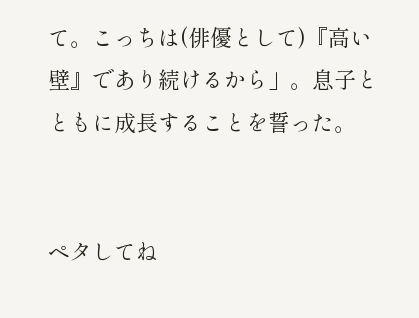て。こっちは(俳優として)『高い壁』であり続けるから」。息子とともに成長することを誓った。


ペタしてね